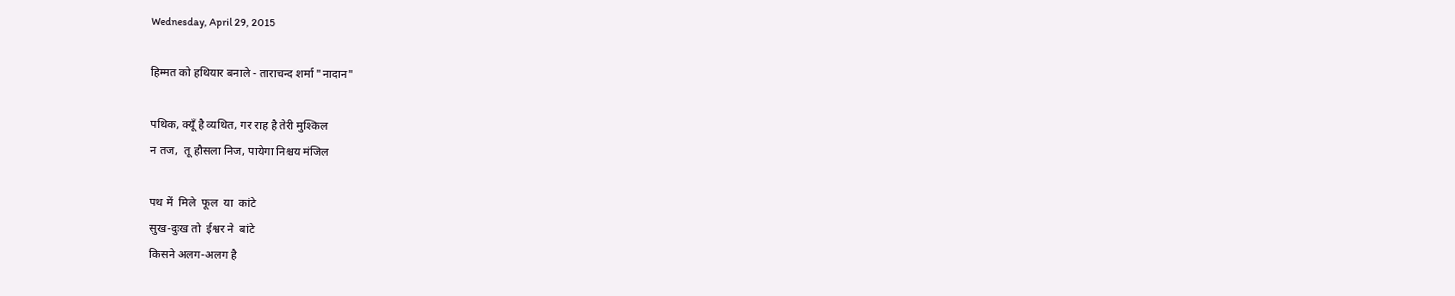Wednesday, April 29, 2015

हिम्मत को हथियार बनाले - ताराचन्द शर्मा "नादान"

पथिक, क्यूँ है व्यथित, गर राह है तेरी मुश्किल
न तज,  तू हौसला निज, पायेगा निश्चय मंजिल

पथ में  मिले  फूल  या  कांटे
सुख-दुःख तो  ईश्वर ने  बांटे
किसने अलग-अलग है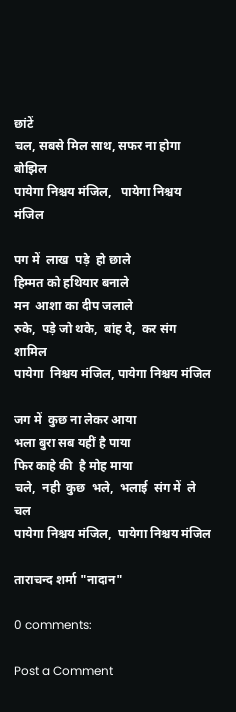छांटें
चल, सबसे मिल साथ, सफर ना होगा बोझिल
पायेगा निश्चय मंजिल,   पायेगा निश्चय मंजिल

पग में  लाख  पड़े  हो छाले
हिम्मत को हथियार बनाले
मन  आशा का दीप जलाले
रुके,  पड़े जो थके,  बांह दे,  कर संग  शामिल
पायेगा  निश्चय मंजिल, पायेगा निश्चय मंजिल

जग में  कुछ ना लेकर आया
भला बुरा सब यहीं है पाया
फिर काहे की  है मोह माया
चले,  नही  कुछ  भले,  भलाई  संग में  ले चल
पायेगा निश्चय मंजिल,  पायेगा निश्चय मंजिल

ताराचन्द शर्मा "नादान"

0 comments:

Post a Comment